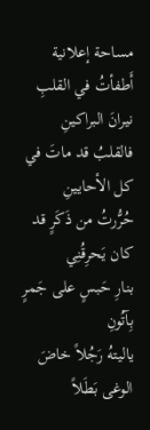مساحة إعلانية
أَطفأتُ في القلبِ نيرانَ البراكينِ
فالقلبُ قد ماتَ في كل الأحايينِ
حُرُّرتُ من ذَكَرٍ قد كان يَحرِقُنِي
بنارِ حَبسٍ على جَمرٍ بِآتُونِ
ياليتهُ رَجُلاً خاضَ الوغى بَطَلاً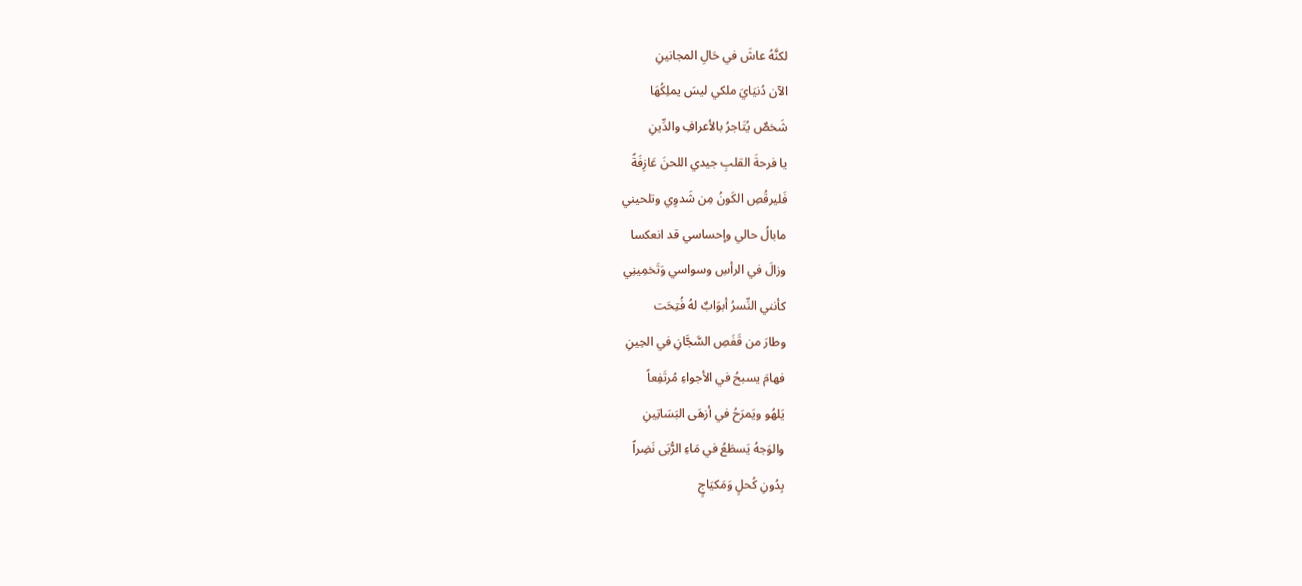لكنَّهُ عاشَ في حَالِ المجانينِ
الآن دُنيَايَ ملكي ليسَ يملِكُهَا
شَخصٌ يُتَاجرُ بالأعرافِ والدِّينِ
يا فرحةَ القلبِ جيدي اللحنَ عَازِفَةً
فَليرقُصِ الكَونُ مِن شَدوِي وتلحيني
مابالُ حالي وإحساسي قد انعكسا
وزالَ في الرأسِ وسواسي وَتَخمِينِي
كأنني النِّسرُ أبوَابٌ لهُ فُتِحَت
وطارَ من قَفَصِ السَّجَّانِ في الحِينِ
فهامَ يسبحُ في الأجواءِ مُرتَفِعاً
يَلهُو ويَمرَحُ في أزهَى البَسَاتِينِ
والوَجهُ يَسطَعُ في مَاءِ الرُّبَى نَضِراً
بِدُونِ كُحلٍ وَمَكيَاجٍ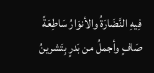فِيهِ النَّضَارَةُ والأنوَارُ سَاطِعَةً
صَافٍ وأجملُ من بَدرٍ بِتَشرينُ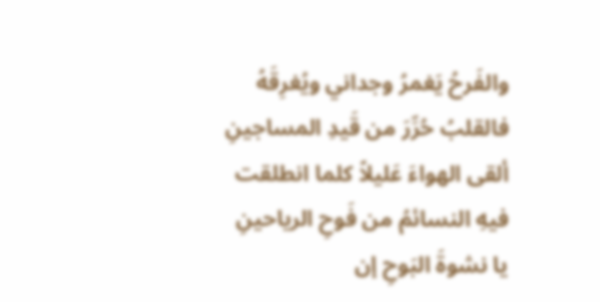والفَرحُ يَغمرُ وجداني ويُغرِقَهُ
فالقلبُ حُرِّرَ من قَيدِ المساجينِ
ألقى الهواءَ عَليلاً كلما انطلقت
فيهِ النسائمُ من فَوحِ الرياحينِ
يا نشوةَ البَوحِ إن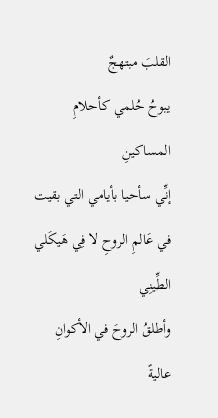القلبَ مبتهجٌ
يبوحُ حُلمي كأحلامِ المساكينِ
إنِّي سأحيا بأيامي التي بقيت
في عَالمِ الروحِ لا فِي هَيكَلي الطِّينِي
وأطلقُ الروحَ في الأكوانِ عاليةً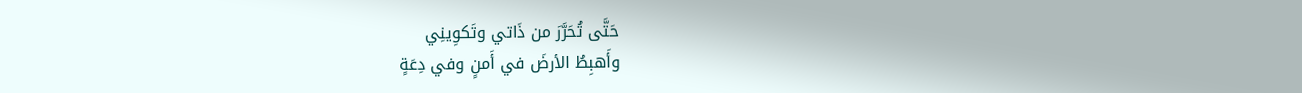حَتَّى تُحَرَّرَ من ذَاتي وتَكوِينِي
وأَهبِطُ الأرضَ في أَمنٍ وفي دِعَةٍ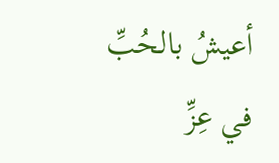أعيشُ بالحُبِّ في عِزِّ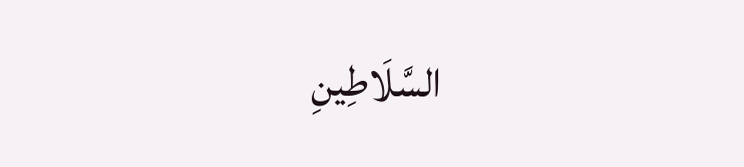السَّلَاطِينِ